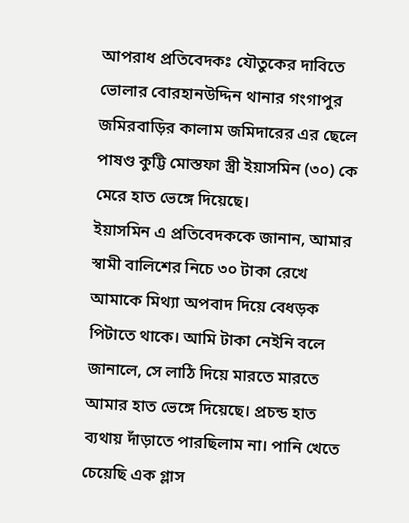আপরাধ প্রতিবেদকঃ যৌতুকের দাবিতে ভোলার বোরহানউদ্দিন থানার গংগাপুর জমিরবাড়ির কালাম জমিদারের এর ছেলে পাষণ্ড কুট্টি মোস্তফা স্ত্রী ইয়াসমিন (৩০) কে মেরে হাত ভেঙ্গে দিয়েছে।
ইয়াসমিন এ প্রতিবেদককে জানান, আমার স্বামী বালিশের নিচে ৩০ টাকা রেখে আমাকে মিথ্যা অপবাদ দিয়ে বেধড়ক পিটাতে থাকে। আমি টাকা নেইনি বলে জানালে, সে লাঠি দিয়ে মারতে মারতে আমার হাত ভেঙ্গে দিয়েছে। প্রচন্ড হাত ব্যথায় দাঁড়াতে পারছিলাম না। পানি খেতে চেয়েছি এক গ্লাস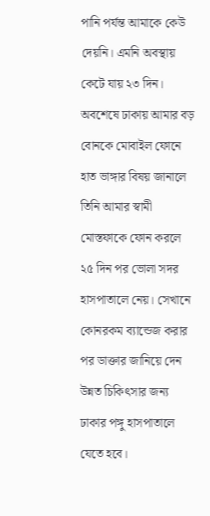পানি পর্যন্ত আমাকে কেউ দেয়নি। এমনি অবস্থায় কেটে যায় ২৩ দিন।
অবশেষে ঢাকায় আমার বড় বোনকে মোবাইল ফোনে হাত ভাঙ্গার বিষয় জানালে তিনি আমার স্বামী মোস্তফাকে ফোন করলে ২৫ দিন পর ভোলা সদর হাসপাতালে নেয়। সেখানে কোনরকম ব্যান্ডেজ করার পর ডাক্তার জানিয়ে দেন উন্নত চিকিৎসার জন্য ঢাকার পঙ্গু হাসপাতালে যেতে হবে।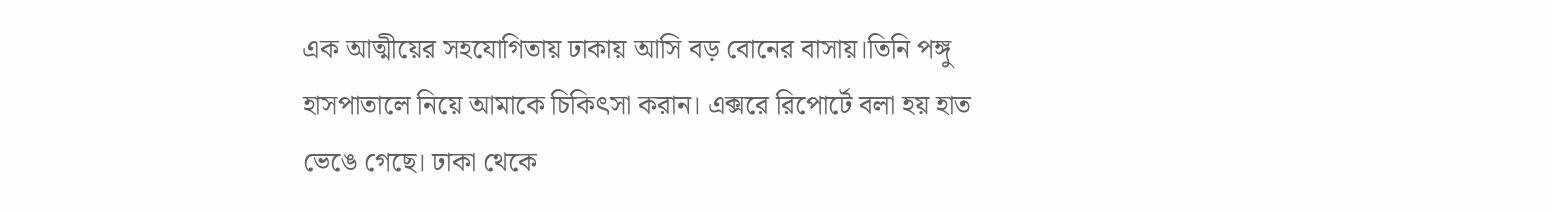এক আত্মীয়ের সহযোগিতায় ঢাকায় আসি বড় বোনের বাসায়।তিনি পঙ্গু হাসপাতালে নিয়ে আমাকে চিকিৎসা করান। এক্সরে রিপোর্টে বলা হয় হাত ভেঙে গেছে। ঢাকা থেকে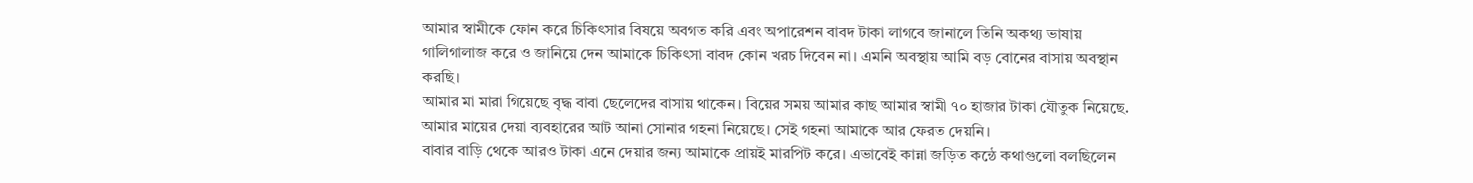আমার স্বামীকে ফোন করে চিকিৎসার বিষয়ে অবগত করি এবং অপারেশন বাবদ টাকা লাগবে জানালে তিনি অকথ্য ভাষায় গালিগালাজ করে ও জানিয়ে দেন আমাকে চিকিৎসা বাবদ কোন খরচ দিবেন না। এমনি অবস্থায় আমি বড় বোনের বাসায় অবস্থান করছি।
আমার মা মারা গিয়েছে বৃদ্ধ বাবা ছেলেদের বাসায় থাকেন। বিয়ের সময় আমার কাছ আমার স্বামী ৭০ হাজার টাকা যৌতুক নিয়েছে. আমার মায়ের দেয়া ব্যবহারের আট আনা সোনার গহনা নিয়েছে। সেই গহনা আমাকে আর ফেরত দেয়নি।
বাবার বাড়ি থেকে আরও টাকা এনে দেয়ার জন্য আমাকে প্রায়ই মারপিট করে। এভাবেই কান্না জড়িত কন্ঠে কথাগুলো বলছিলেন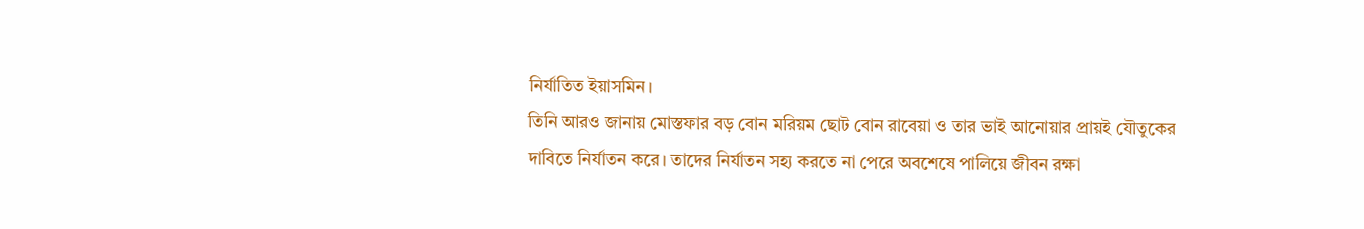নির্যাতিত ইয়াসমিন।
তিনি আরও জানায় মোস্তফার বড় বোন মরিয়ম ছোট বোন রাবেয়া ও তার ভাই আনোয়ার প্রায়ই যৌতুকের দাবিতে নির্যাতন করে। তাদের নির্যাতন সহ্য করতে না পেরে অবশেষে পালিয়ে জীবন রক্ষা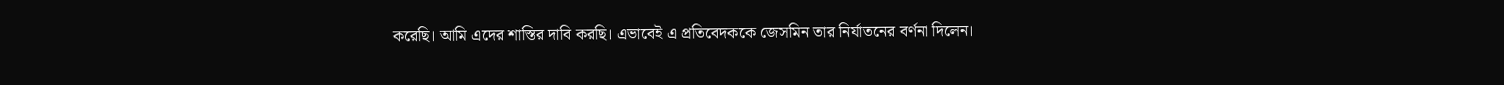করেছি। আমি এদের শাস্তির দাবি করছি। এভাবেই এ প্রতিবেদককে জেসমিন তার নির্যাতনের বর্ণনা দিলেন।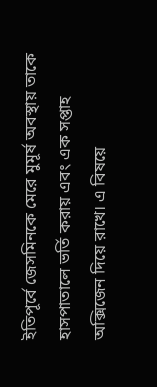ইতিপূর্বে জেসমিনকে মেরে মুমূর্ষ অবস্থায় তাকে হাসপাতালে ভর্তি করায় এবং এক সপ্তাহ অক্সিজেন দিয়ে রাখে। এ বিষয়ে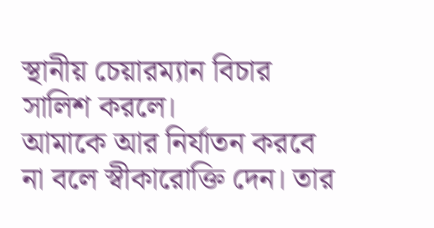স্থানীয় চেয়ারম্যান বিচার সালিশ করলে।
আমাকে আর নির্যাতন করবে না বলে স্বীকারোক্তি দেন। তার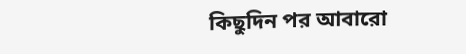কিছুদিন পর আবারো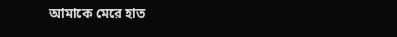আমাকে মেরে হাত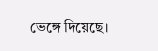ভেঙ্গে দিয়েছে।